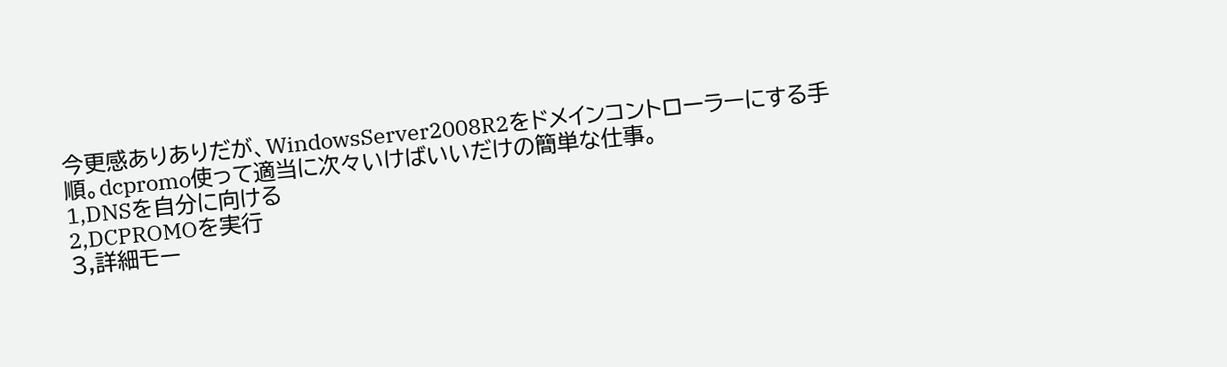今更感ありありだが、WindowsServer2008R2をドメインコントローラーにする手順。dcpromo使って適当に次々いけばいいだけの簡単な仕事。
1,DNSを自分に向ける
2,DCPROMOを実行
3,詳細モー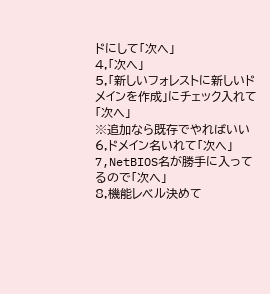ドにして「次へ」
4,「次へ」
5,「新しいフォレストに新しいドメインを作成」にチェック入れて「次へ」
※追加なら既存でやればいい
6,ドメイン名いれて「次へ」
7,NetBIOS名が勝手に入ってるので「次へ」
8,機能レベル決めて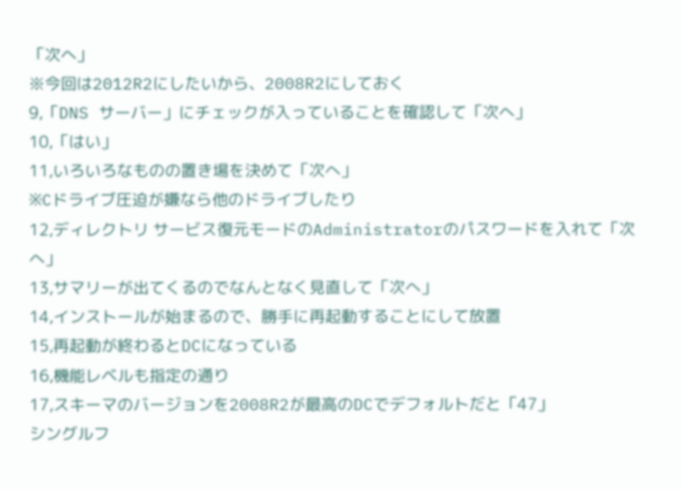「次へ」
※今回は2012R2にしたいから、2008R2にしておく
9,「DNS サーバー」にチェックが入っていることを確認して「次へ」
10,「はい」
11,いろいろなものの置き場を決めて「次へ」
※Cドライブ圧迫が嫌なら他のドライブしたり
12,ディレクトリ サービス復元モードのAdministratorのパスワードを入れて「次へ」
13,サマリーが出てくるのでなんとなく見直して「次へ」
14,インストールが始まるので、勝手に再起動することにして放置
15,再起動が終わるとDCになっている
16,機能レベルも指定の通り
17,スキーマのバージョンを2008R2が最高のDCでデフォルトだと「47」
シングルフ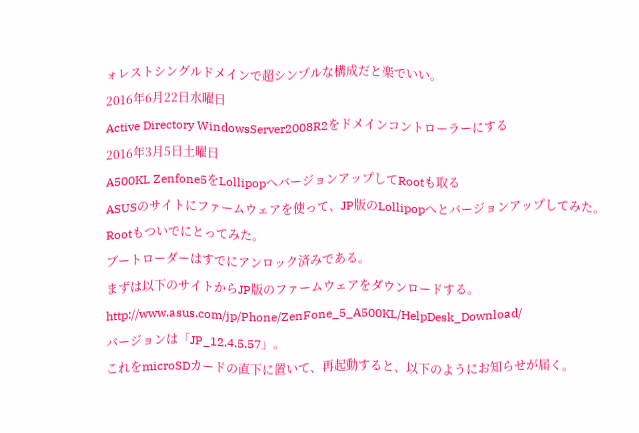ォレストシングルドメインで超シンプルな構成だと楽でいい。
2016年6月22日水曜日
Active Directory WindowsServer2008R2をドメインコントローラーにする
2016年3月5日土曜日
A500KL Zenfone5をLollipopへバージョンアップしてRootも取る
ASUSのサイトにファームウェアを使って、JP版のLollipopへとバージョンアップしてみた。Rootもついでにとってみた。
ブートローダーはすでにアンロック済みである。
まずは以下のサイトからJP版のファームウェアをダウンロードする。
http://www.asus.com/jp/Phone/ZenFone_5_A500KL/HelpDesk_Download/
バージョンは「JP_12.4.5.57」。
これをmicroSDカードの直下に置いて、再起動すると、以下のようにお知らせが届く。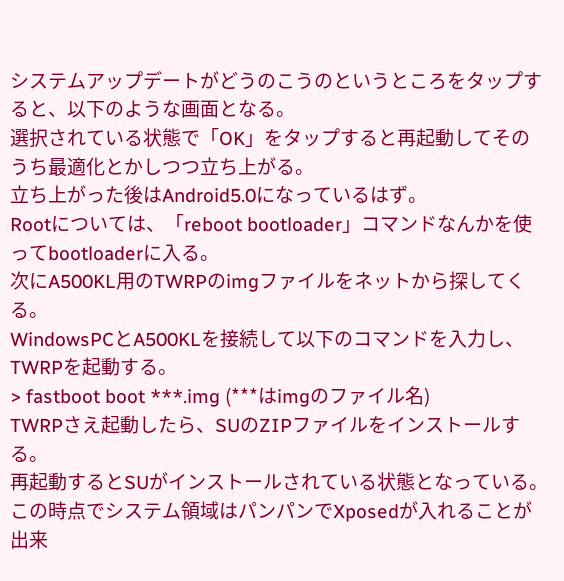システムアップデートがどうのこうのというところをタップすると、以下のような画面となる。
選択されている状態で「OK」をタップすると再起動してそのうち最適化とかしつつ立ち上がる。
立ち上がった後はAndroid5.0になっているはず。
Rootについては、「reboot bootloader」コマンドなんかを使ってbootloaderに入る。
次にA500KL用のTWRPのimgファイルをネットから探してくる。
WindowsPCとA500KLを接続して以下のコマンドを入力し、TWRPを起動する。
> fastboot boot ***.img (***はimgのファイル名)
TWRPさえ起動したら、SUのZIPファイルをインストールする。
再起動するとSUがインストールされている状態となっている。
この時点でシステム領域はパンパンでXposedが入れることが出来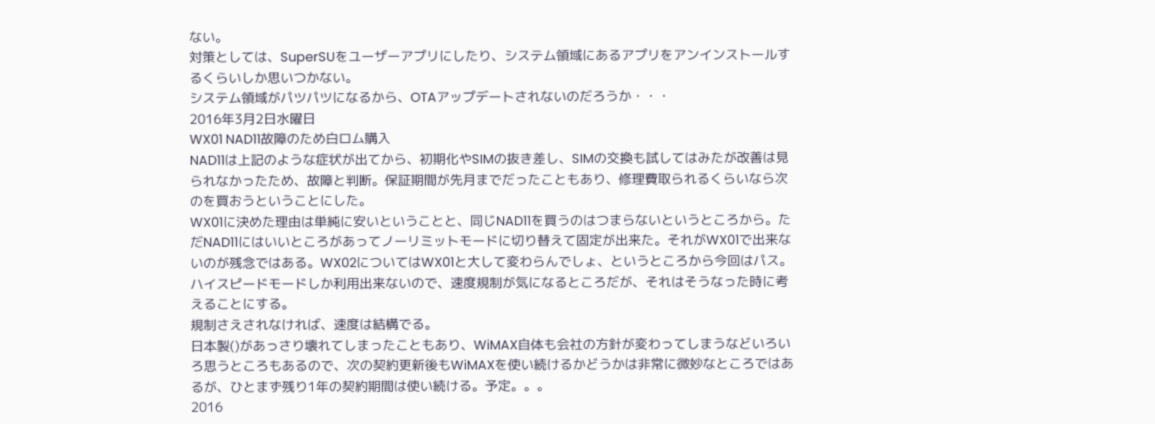ない。
対策としては、SuperSUをユーザーアプリにしたり、システム領域にあるアプリをアンインストールするくらいしか思いつかない。
システム領域がパツパツになるから、OTAアップデートされないのだろうか・・・
2016年3月2日水曜日
WX01 NAD11故障のため白ロム購入
NAD11は上記のような症状が出てから、初期化やSIMの抜き差し、SIMの交換も試してはみたが改善は見られなかったため、故障と判断。保証期間が先月までだったこともあり、修理費取られるくらいなら次のを買おうということにした。
WX01に決めた理由は単純に安いということと、同じNAD11を買うのはつまらないというところから。ただNAD11にはいいところがあってノーリミットモードに切り替えて固定が出来た。それがWX01で出来ないのが残念ではある。WX02についてはWX01と大して変わらんでしょ、というところから今回はパス。
ハイスピードモードしか利用出来ないので、速度規制が気になるところだが、それはそうなった時に考えることにする。
規制さえされなければ、速度は結構でる。
日本製()があっさり壊れてしまったこともあり、WiMAX自体も会社の方針が変わってしまうなどいろいろ思うところもあるので、次の契約更新後もWiMAXを使い続けるかどうかは非常に微妙なところではあるが、ひとまず残り1年の契約期間は使い続ける。予定。。。
2016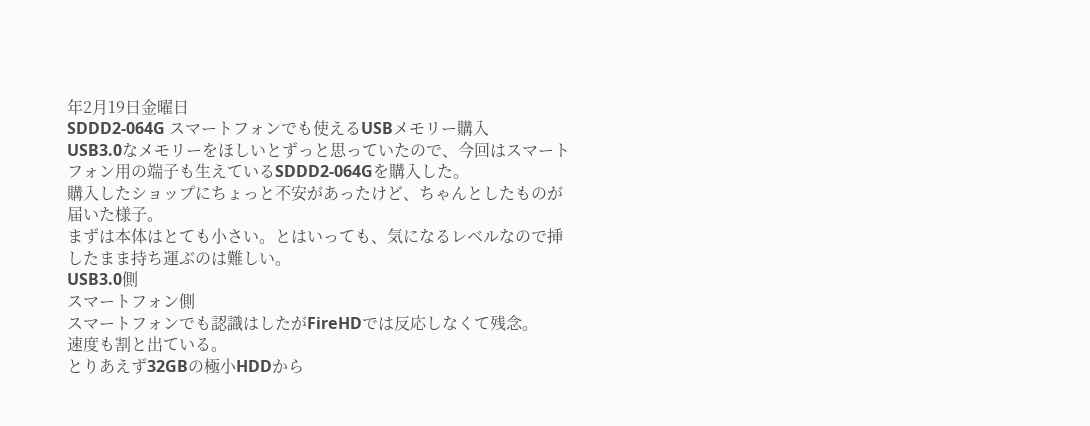年2月19日金曜日
SDDD2-064G スマートフォンでも使えるUSBメモリー購入
USB3.0なメモリーをほしいとずっと思っていたので、今回はスマートフォン用の端子も生えているSDDD2-064Gを購入した。
購入したショップにちょっと不安があったけど、ちゃんとしたものが届いた様子。
まずは本体はとても小さい。とはいっても、気になるレベルなので挿したまま持ち運ぶのは難しい。
USB3.0側
スマートフォン側
スマートフォンでも認識はしたがFireHDでは反応しなくて残念。
速度も割と出ている。
とりあえず32GBの極小HDDから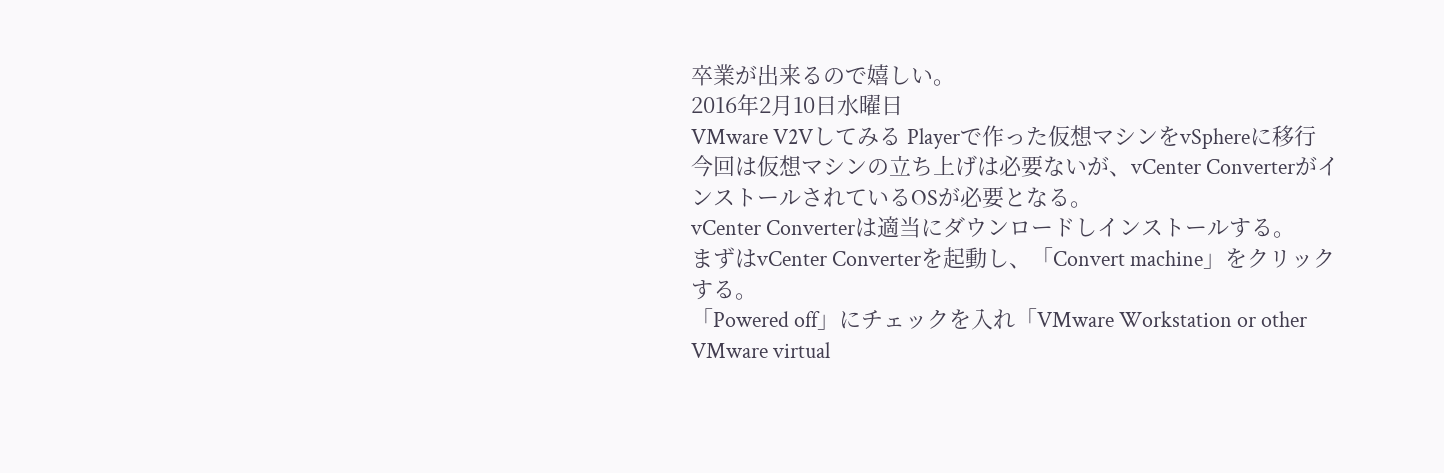卒業が出来るので嬉しい。
2016年2月10日水曜日
VMware V2Vしてみる Playerで作った仮想マシンをvSphereに移行
今回は仮想マシンの立ち上げは必要ないが、vCenter ConverterがインストールされているOSが必要となる。
vCenter Converterは適当にダウンロードしインストールする。
まずはvCenter Converterを起動し、「Convert machine」をクリックする。
「Powered off」にチェックを入れ「VMware Workstation or other VMware virtual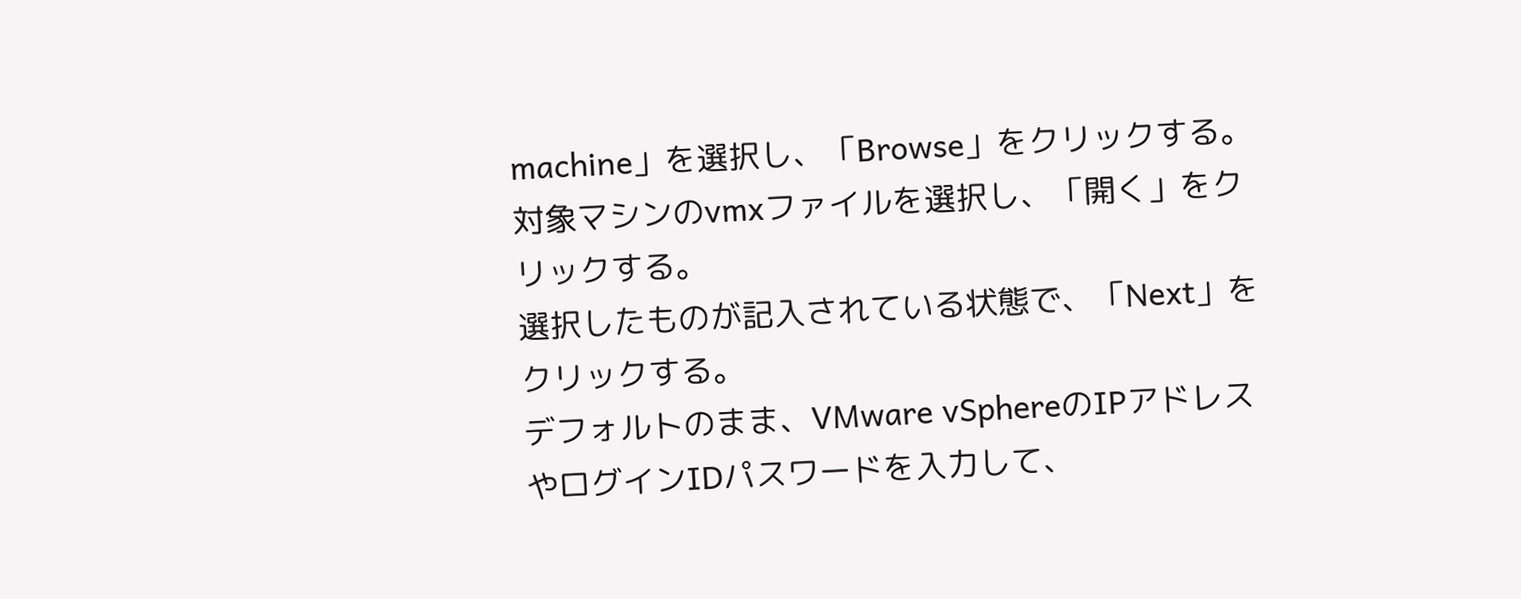machine」を選択し、「Browse」をクリックする。
対象マシンのvmxファイルを選択し、「開く」をクリックする。
選択したものが記入されている状態で、「Next」をクリックする。
デフォルトのまま、VMware vSphereのIPアドレスやログインIDパスワードを入力して、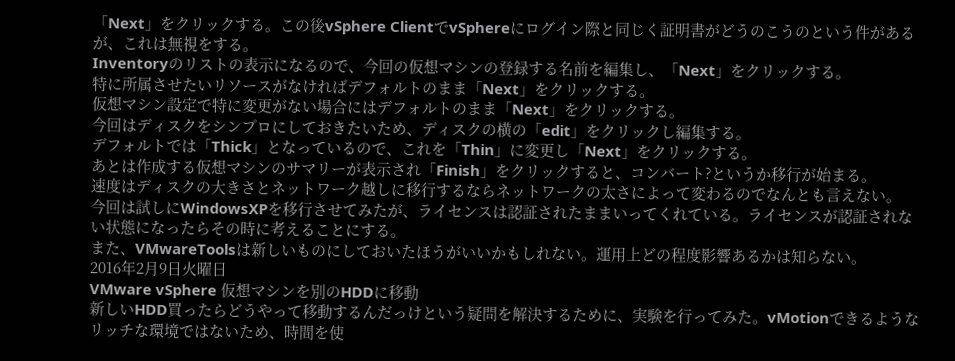「Next」をクリックする。この後vSphere ClientでvSphereにログイン際と同じく証明書がどうのこうのという件があるが、これは無視をする。
Inventoryのリストの表示になるので、今回の仮想マシンの登録する名前を編集し、「Next」をクリックする。
特に所属させたいリソースがなければデフォルトのまま「Next」をクリックする。
仮想マシン設定で特に変更がない場合にはデフォルトのまま「Next」をクリックする。
今回はディスクをシンプロにしておきたいため、ディスクの横の「edit」をクリックし編集する。
デフォルトでは「Thick」となっているので、これを「Thin」に変更し「Next」をクリックする。
あとは作成する仮想マシンのサマリーが表示され「Finish」をクリックすると、コンバート?というか移行が始まる。
速度はディスクの大きさとネットワーク越しに移行するならネットワークの太さによって変わるのでなんとも言えない。
今回は試しにWindowsXPを移行させてみたが、ライセンスは認証されたままいってくれている。ライセンスが認証されない状態になったらその時に考えることにする。
また、VMwareToolsは新しいものにしておいたほうがいいかもしれない。運用上どの程度影響あるかは知らない。
2016年2月9日火曜日
VMware vSphere 仮想マシンを別のHDDに移動
新しいHDD買ったらどうやって移動するんだっけという疑問を解決するために、実験を行ってみた。vMotionできるようなリッチな環境ではないため、時間を使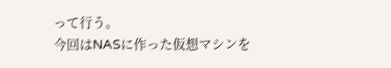って行う。
今回はNASに作った仮想マシンを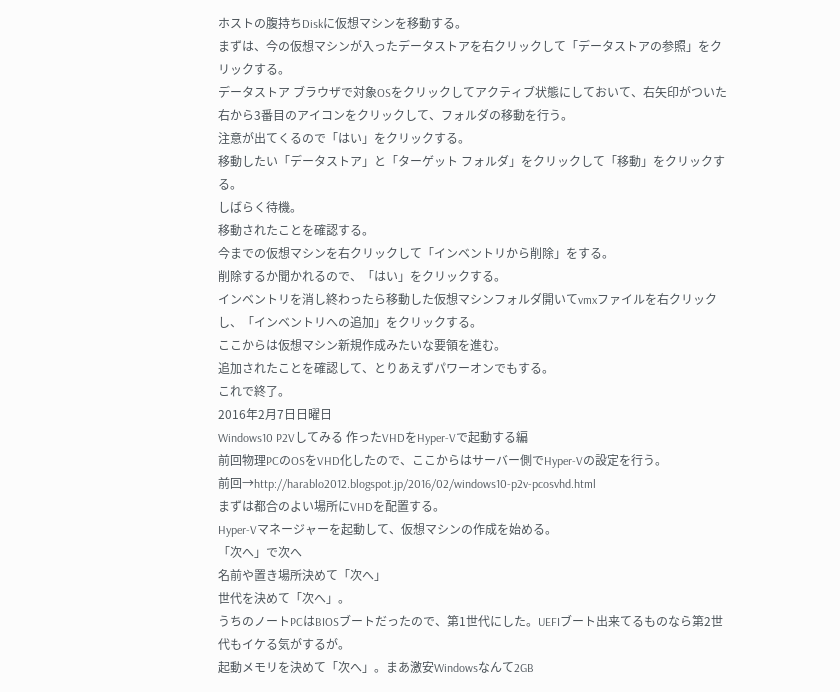ホストの腹持ちDiskに仮想マシンを移動する。
まずは、今の仮想マシンが入ったデータストアを右クリックして「データストアの参照」をクリックする。
データストア ブラウザで対象OSをクリックしてアクティブ状態にしておいて、右矢印がついた右から3番目のアイコンをクリックして、フォルダの移動を行う。
注意が出てくるので「はい」をクリックする。
移動したい「データストア」と「ターゲット フォルダ」をクリックして「移動」をクリックする。
しばらく待機。
移動されたことを確認する。
今までの仮想マシンを右クリックして「インベントリから削除」をする。
削除するか聞かれるので、「はい」をクリックする。
インベントリを消し終わったら移動した仮想マシンフォルダ開いてvmxファイルを右クリックし、「インベントリへの追加」をクリックする。
ここからは仮想マシン新規作成みたいな要領を進む。
追加されたことを確認して、とりあえずパワーオンでもする。
これで終了。
2016年2月7日日曜日
Windows10 P2Vしてみる 作ったVHDをHyper-Vで起動する編
前回物理PCのOSをVHD化したので、ここからはサーバー側でHyper-Vの設定を行う。
前回→http://harablo2012.blogspot.jp/2016/02/windows10-p2v-pcosvhd.html
まずは都合のよい場所にVHDを配置する。
Hyper-Vマネージャーを起動して、仮想マシンの作成を始める。
「次へ」で次へ
名前や置き場所決めて「次へ」
世代を決めて「次へ」。
うちのノートPCはBIOSブートだったので、第1世代にした。UEFIブート出来てるものなら第2世代もイケる気がするが。
起動メモリを決めて「次へ」。まあ激安Windowsなんて2GB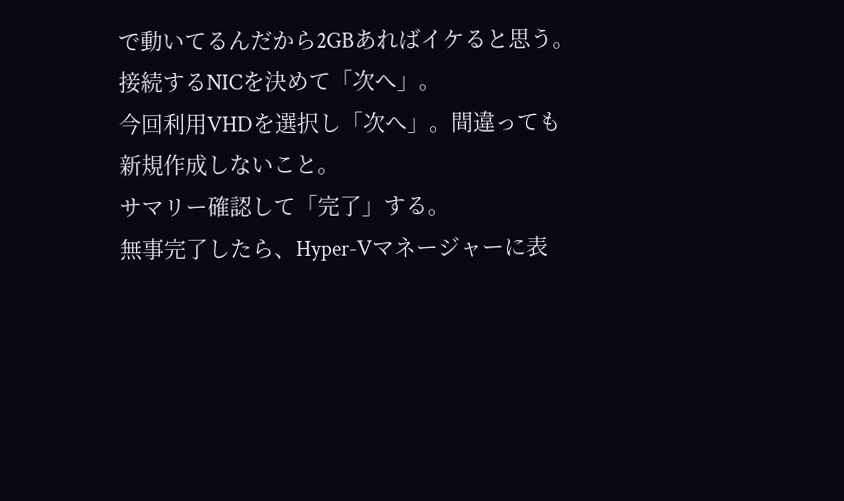で動いてるんだから2GBあればイケると思う。
接続するNICを決めて「次へ」。
今回利用VHDを選択し「次へ」。間違っても新規作成しないこと。
サマリー確認して「完了」する。
無事完了したら、Hyper-Vマネージャーに表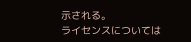示される。
ライセンスについては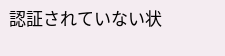認証されていない状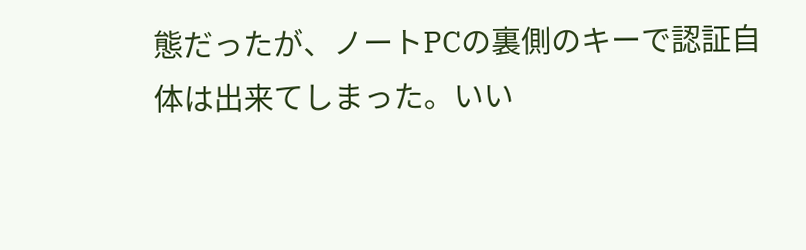態だったが、ノートPCの裏側のキーで認証自体は出来てしまった。いい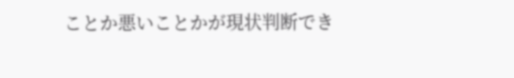ことか悪いことかが現状判断でき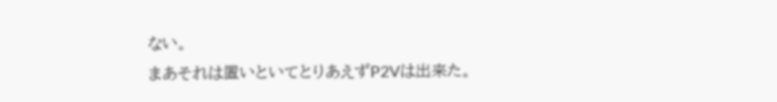ない。
まあそれは置いといてとりあえずP2Vは出来た。